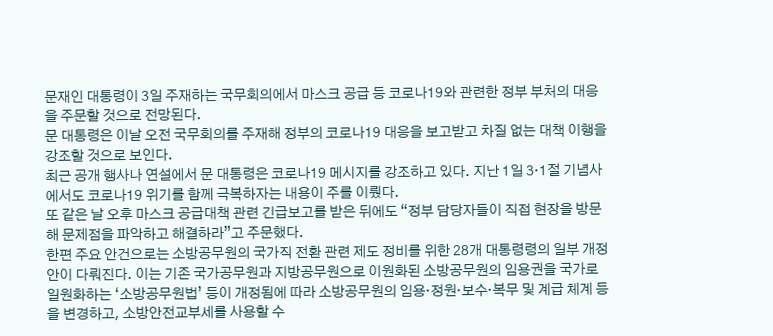문재인 대통령이 3일 주재하는 국무회의에서 마스크 공급 등 코로나19와 관련한 정부 부처의 대응을 주문할 것으로 전망된다.
문 대통령은 이날 오전 국무회의를 주재해 정부의 코로나19 대응을 보고받고 차질 없는 대책 이행을 강조할 것으로 보인다.
최근 공개 행사나 연설에서 문 대통령은 코로나19 메시지를 강조하고 있다. 지난 1일 3·1절 기념사에서도 코로나19 위기를 함께 극복하자는 내용이 주를 이뤘다.
또 같은 날 오후 마스크 공급대책 관련 긴급보고를 받은 뒤에도 “정부 담당자들이 직접 현장을 방문해 문제점을 파악하고 해결하라”고 주문했다.
한편 주요 안건으로는 소방공무원의 국가직 전환 관련 제도 정비를 위한 28개 대통령령의 일부 개정안이 다뤄진다. 이는 기존 국가공무원과 지방공무원으로 이원화된 소방공무원의 임용권을 국가로 일원화하는 ‘소방공무원법’ 등이 개정됨에 따라 소방공무원의 임용·정원·보수·복무 및 계급 체계 등을 변경하고, 소방안전교부세를 사용할 수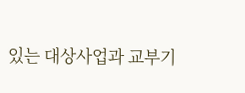있는 대상사업과 교부기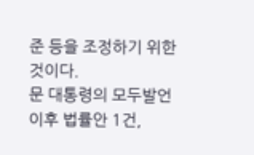준 등을 조정하기 위한 것이다.
문 대통령의 모두발언 이후 법률안 1건,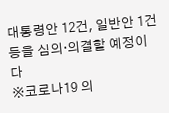대통령안 12건, 일반안 1건 등을 심의·의결할 예정이다
※코로나19 의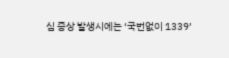심 증상 발생시에는 ‘국번없이 1339’